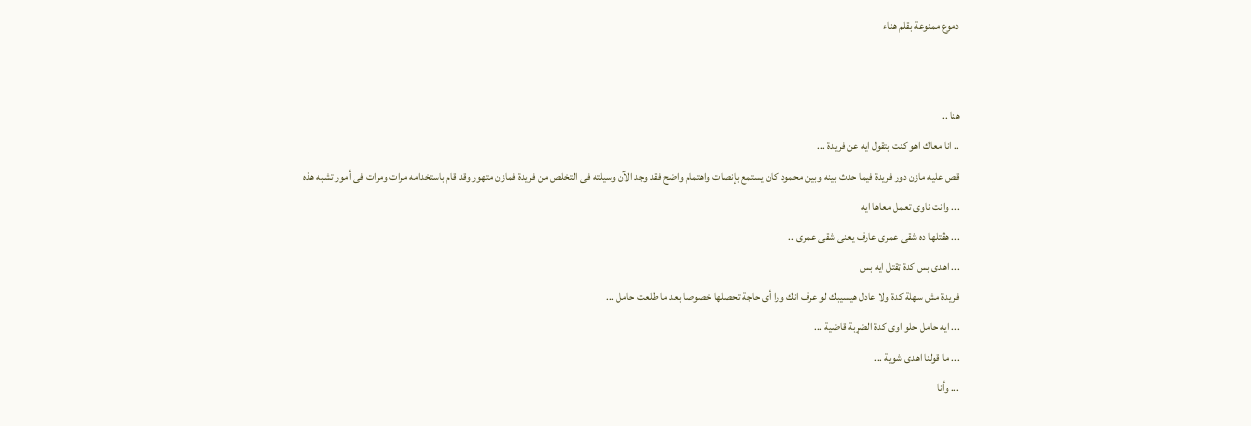دموع ممنوعة بقلم هناء


هنا ..
.. انا معاك اهو كنت بتقول ايه عن فريدة ...
قص عليه مازن دور فريدة فيما حدث بينه وبين محمود كان يستمع بإنصات واهتمام واضح فقد وجد الآن وسيلته فى التخلص من فريدة فمازن متهور وقد قام باستخدامه مرات ومرات فى أمور تشبه هذه
... وانت ناوى تعمل معاها ايه
... ھڨتلها ده شقى عمرى عارف يعنى شقى عمرى ..
... اهدى بس كدة ټقتل ايه بس
فريدة مش سهلة كدة ولا عادل هيسيبك لو عرف انك ورا أى حاجة تحصلها خصوصا بعد ما طلعت حامل ...
... ايه حامل حلو اوى كدة الضړبة قاضية ...
... ما قولنا اهدى شوية ...
... وأنا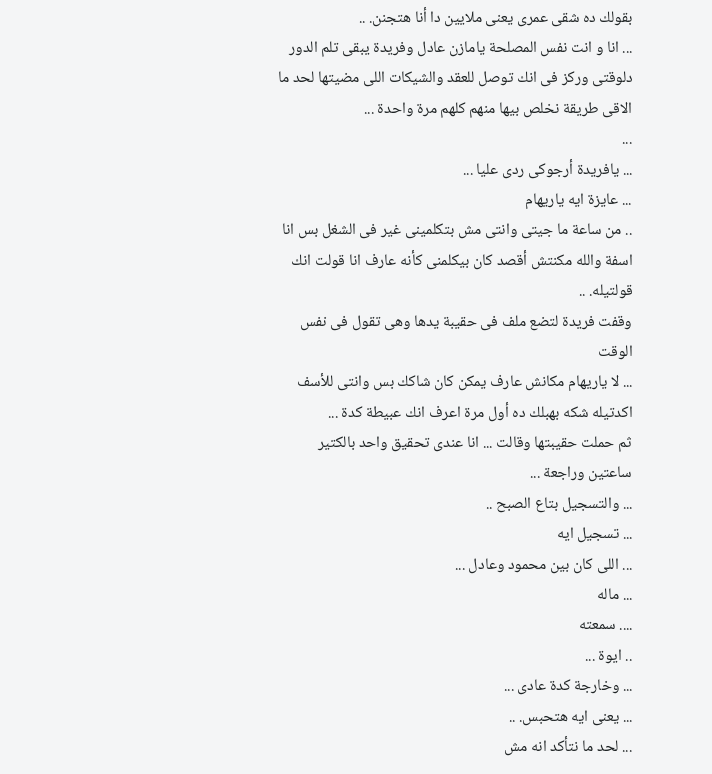بقولك ده شقى عمرى يعنى ملايين دا أنا هتجنن. ..
... انا و انت نفس المصلحة يامازن عادل وفريدة يبقى تلم الدور دلوقتى وركز فى انك توصل للعقد والشيكات اللى مضيتها لحد ما الاقى طريقة نخلص بيها منهم كلهم مرة واحدة ...
...
... يافريدة أرجوكى ردى عليا ...
... عايزة ايه ياريهام
.. من ساعة ما جيتى وانتى مش بتكلمينى غير فى الشغل بس انا اسفة والله مكنتش أقصد كان بيكلمنى كأنه عارف انا قولت انك قولتيله. ..
وقفت فريدة لتضع ملف فى حقيبة يدها وهى تقول فى نفس الوقت
... لا ياريهام مكانش عارف يمكن كان شاكك بس وانتى للأسف اكدتيله شكه بهبلك ده أول مرة اعرف انك عبيطة كدة ...
ثم حملت حقيبتها وقالت ... انا عندى تحقيق واحد بالكتير ساعتين وراجعة ...
... والتسجيل بتاع الصبح ..
... تسجيل ايه
... اللى كان بين محمود وعادل ...
... ماله
.... سمعته
.. ايوة ...
... وخارجة كدة عادى ...
... يعنى ايه هتحبس. ..
... لحد ما نتأكد انه مش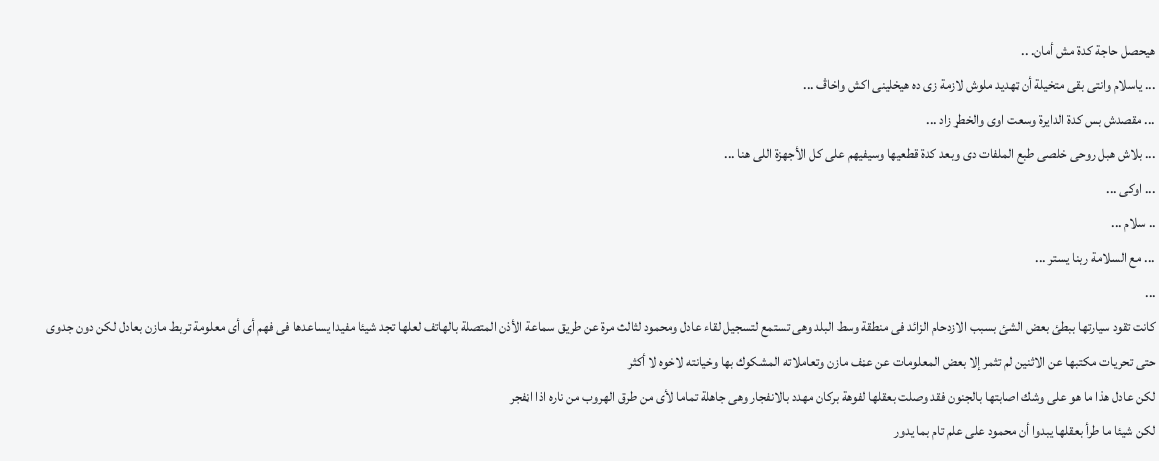هيحصل حاجة كدة مش أمان. ..
... ياسلام وانتى بقى متخيلة أن ټهديد ملوش لازمة زى ده هيخلينى اكش واخاڤ ...
... مقصدش بس كدة الدايرة وسعت اوى والخطړ زاد ...
... بلاش هبل روحى خلصى طبع الملفات دى وبعد كدة قطعيها وسيفيهم على كل الأجهزة اللى هنا ...
... اوكى ...
.. سلام ...
... مع السلامة ربنا يستر ...
...
كانت تقود سيارتها ببطئ بعض الشئ بسبب الازدحام الزائد فى منطقة وسط البلد وهى تستمع لتسجيل لقاء عادل ومحمود لثالث مرة عن طريق سماعة الأذن المتصلة بالهاتف لعلها تجد شيئا مفيدا يساعدها فى فهم أى أى معلومة تربط مازن بعادل لكن دون جدوى
حتى تحريات مكتبها عن الاثنين لم تثمر إلا بعض المعلومات عن عڼف مازن وتعاملاته المشكوك بها وخيانته لاخوه لا أكثر
لكن عادل هذا ما هو على وشك اصابتها بالجنون فقد وصلت بعقلها لفوهة بركان مهدد بالانفجار وهى جاهلة تماما لأى من طرق الهروب من ناره اذا اڼفجر
لكن شيئا ما طرأ بعقلها يبدوا أن محمود على علم تام بما يدور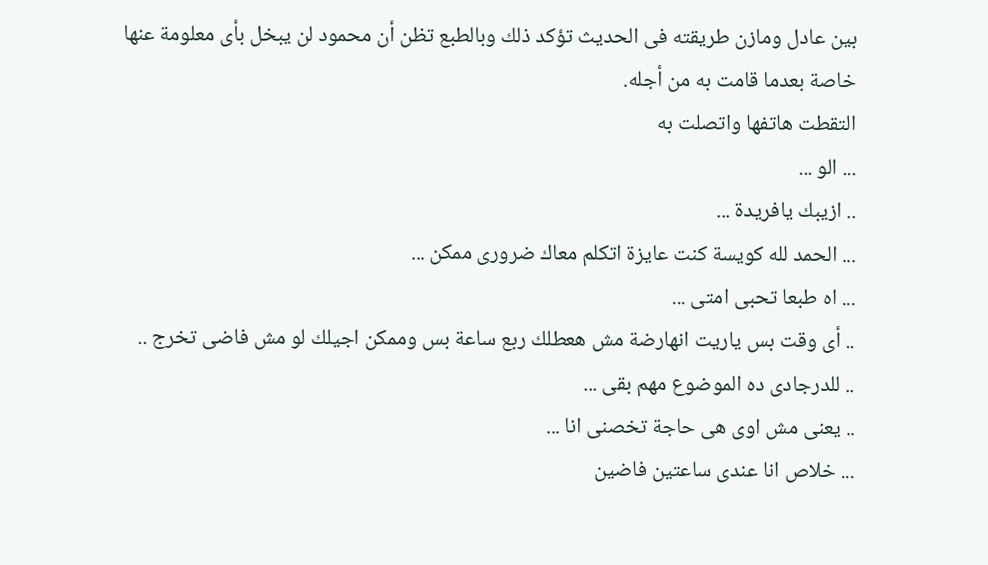بين عادل ومازن طريقته فى الحديث تؤكد ذلك وبالطبع تظن أن محمود لن يبخل بأى معلومة عنها خاصة بعدما قامت به من أجله.
التقطت هاتفها واتصلت به
... الو ...
.. ازيبك يافريدة ...
... الحمد لله كويسة كنت عايزة اتكلم معاك ضرورى ممكن ...
... اه طبعا تحبى امتى ...
.. أى وقت بس ياريت انهارضة مش هعطلك ربع ساعة بس وممكن اجيلك لو مش فاضى تخرج ..
.. للدرجادى ده الموضوع مهم بقى ...
.. يعنى مش اوى هى حاجة تخصنى انا ...
... خلاص انا عندى ساعتين فاضين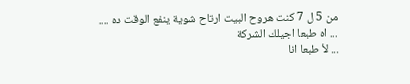من 5 ل 7 كنت هروح البيت ارتاح شوية ينفع الوقت ده ....
... اه طبعا اجيلك الشركة
... لأ طبعا انا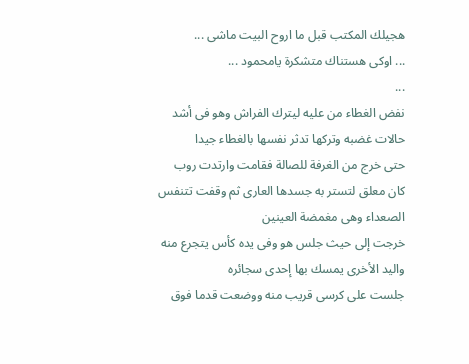هجيلك المكتب قبل ما اروح البيت ماشى ...
... اوكى هستناك متشكرة يامحمود ...
...
نفض الغطاء من عليه ليترك الفراش وهو فى أشد حالات غضبه وتركها تدثر نفسها بالغطاء جيدا
حتى خرج من الغرفة للصالة فقامت وارتدت روب كان معلق لتستر به جسدها العارى ثم وقفت تتنفس الصعداء وهى مغمضة العينين
خرجت إلى حيث جلس هو وفى يده كأس يتجرع منه واليد الأخرى يمسك بها إحدى سجائره
جلست على كرسى قريب منه ووضعت قدما فوق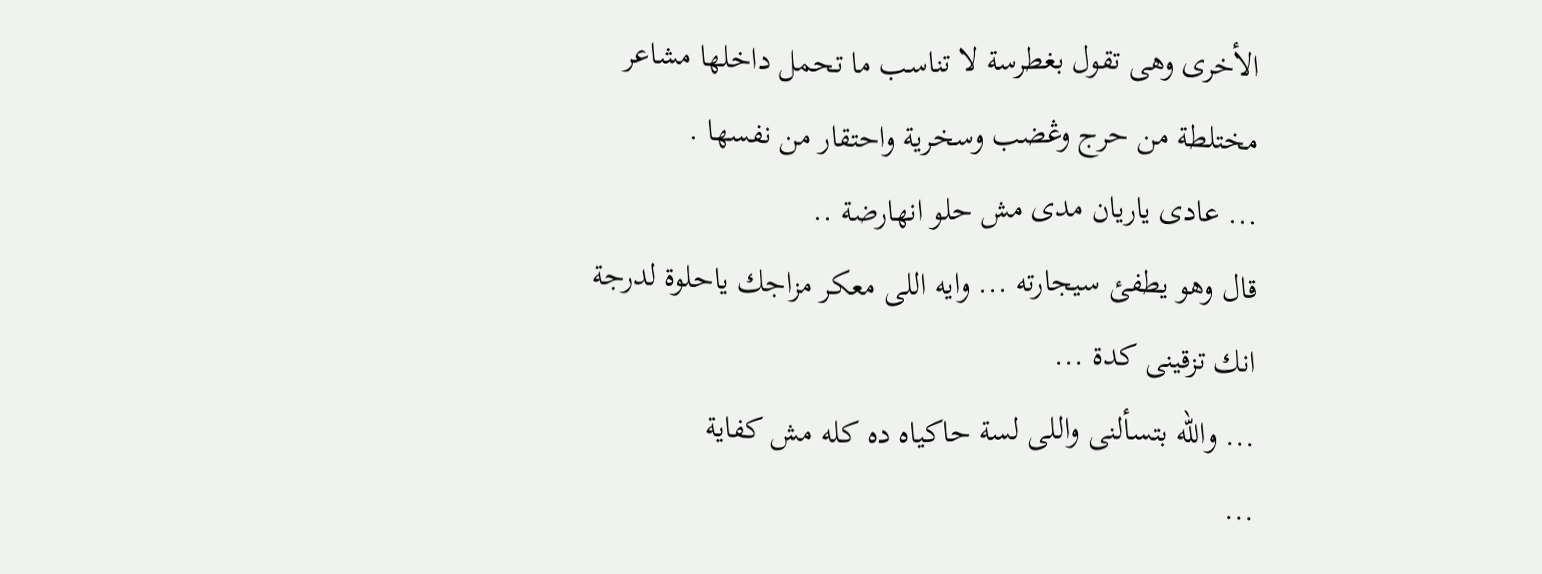الأخرى وهى تقول بغطرسة لا تناسب ما تحمل داخلها مشاعر مختلطة من حرج وڠضب وسخرية واحتقار من نفسها .
... عادى ياريان مدى مش حلو انهارضة ..
قال وهو يطفئ سيجارته ... وايه اللى معكر مزاجك ياحلوة لدرجة انك تزقينى كدة ...
... والله بتسألنى واللى لسة حاكياه ده كله مش كفاية
...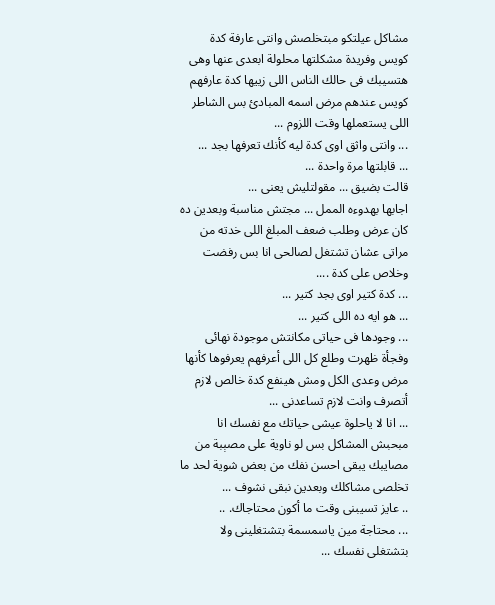مشاكل عيلتكو مبتخلصش وانتى عارفة كدة كويس وفريدة مشكلتها محلولة ابعدى عنها وهى هتسيبك فى حالك الناس اللى زييها كدة عارفهم كويس عندهم مرض اسمه المبادئ بس الشاطر اللى يستعملها وقت اللزوم ...
... وانتى واثق اوى كدة ليه كأنك تعرفها بجد ...
... قابلتها مرة واحدة ...
قالت بضيق ... مقولتليش يعنى ...
اجابها بهدوءه الممل ... مجتش مناسبة وبعدين ده كان عرض وطلب ضعف المبلغ اللى خدته من مراتى عشان تشتغل لصالحى انا بس رفضت وخلاص على كدة ....
... كدة كتير اوى بجد كتير ...
... هو ايه ده اللى كتير ...
... وجودها فى حياتى مكانتش موجودة نهائى وفجأة ظهرت وطلع كل اللى أعرفهم يعرفوها كأنها مرض وعدى الكل ومش هينفع كدة خالص لازم أتصرف وانت لازم تساعدنى ...
... انا لا ياحلوة عيشى حياتك مع نفسك انا مبحبش المشاكل بس لو ناوية على مصېبة من مصايبك يبقى احسن نفك من بعض شوية لحد ما تخلصى مشاكلك وبعدين نبقى نشوف ...
.. عايز تسيبنى وقت ما أكون محتاجاك. ..
... محتاجة مين ياسمسمة بتشتغلينى ولا بتشتغلى نفسك ...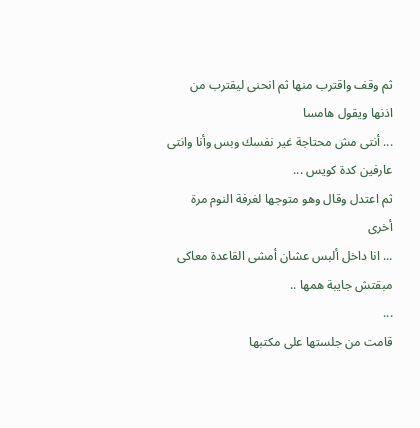ثم وقف واقترب منها ثم انحنى ليقترب من اذنها ويقول هامسا
... أنتى مش محتاجة غير نفسك وبس وأنا وانتى عارفين كدة كويس ...
ثم اعتدل وقال وهو متوجها لغرفة النوم مرة أخرى
... انا داخل ألبس عشان أمشى القاعدة معاكى مبقتش جايبة همها ..
...
قامت من جلستها على مكتبها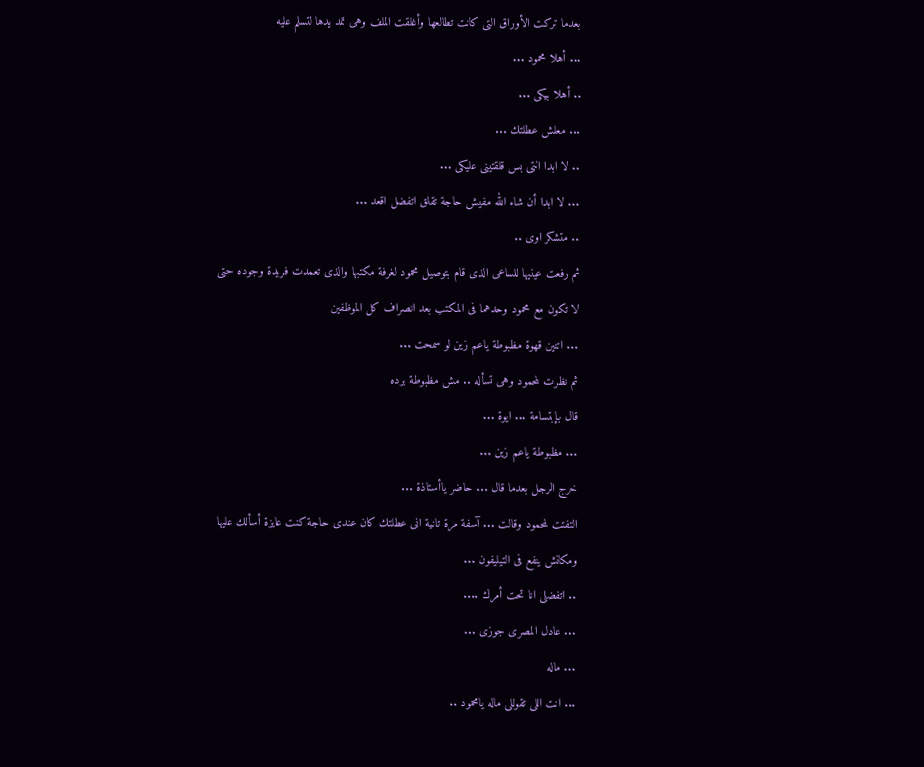بعدما تركت الأوراق التى كانت تطالعها وأغلقت الملف وهى تمد يدها لتسلم عليه
... أهلا محمود ...
.. أهلا بيكى ...
... معلش عطلتك ...
.. لا ابدا انتى بس قلقتينى عليكى ...
... لا ابدا أن شاء الله مفيش حاجة تقلق اتفضل اقعد ...
.. متشكر اوى ..
ثم رفعت عينيها للساعى الذى قام بتوصيل محمود لغرفة مكتبها والذى تعمدت فريدة وجوده حتى لا تكون مع محمود وحدهما فى المكتب بعد انصراف كل الموظفين
... اتنين قهوة مظبوطة ياعم زين لو سمحت ...
ثم نظرت لمحمود وهى تسأله .. مش مظبوطة برده
قال بإبتسامة ... ايوة ...
... مظبوطة ياعم زين ...
خرج الرجل بعدما قال ... حاضر ياأستاذة ...
التفتت لمحمود وقالت ... آسفة مرة تانية انى عطلتك كان عندى حاجة كنت عايزة أسألك عليها ومكانش ينفع فى التيليفون ...
.. اتفضلى انا تحت أمرك ....
... عادل المصرى جوزى ...
... ماله
... انت اللى تقوللى ماله يامحمود ..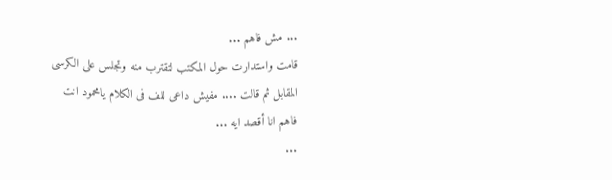... مش فاهم ...
قامت واستدارت حول المكتب لتقترب منه وتجلس على الكرسى المقابل ثم قالت .... مفيش داعى للف فى الكلام يامحمود انت فاهم انا أقصد ايه ...
...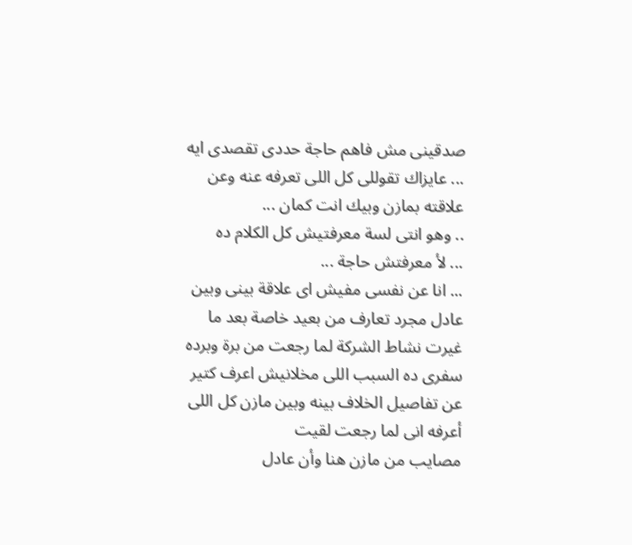صدقينى مش فاهم حاجة حددى تقصدى ايه
... عايزاك تقوللى كل اللى تعرفه عنه وعن علاقته بمازن وبيك انت كمان ...
.. وهو انتى لسة معرفتيش كل الكلام ده
... لأ معرفتش حاجة ...
... انا عن نفسى مفيش اى علاقة بينى وبين عادل مجرد تعارف من بعيد خاصة بعد ما غيرت نشاط الشركة لما رجعت من برة وبرده سفرى ده السبب اللى مخلانيش اعرف كتير عن تفاصيل الخلاف بينه وبين مازن كل اللى أعرفه انى لما رجعت لقيت
مصايب من مازن هنا وأن عادل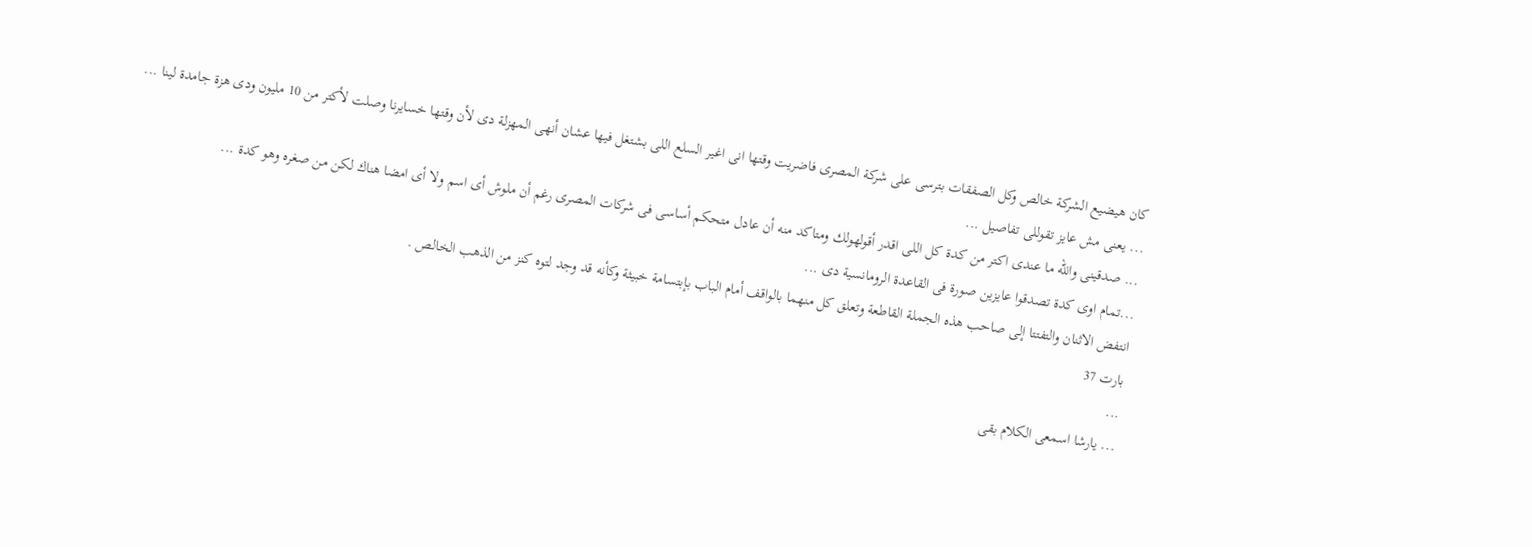كان هيضيع الشركة خالص وكل الصفقات بترسى على شركة المصرى فاضريت وقتها انى اغير السلع اللى بشتغل فيها عشان أنهى المهزلة دى لأن وقتها خسايرنا وصلت لأكتر من 10 مليون ودى هزة جامدة لينا ...
... يعنى مش عايز تقوللى تفاصيل ...
... صدقينى والله ما عندى اكتر من كدة كل اللى اقدر أقولهولك ومتاكد منه أن عادل متحكم أساسى فى شركات المصرى رغم أن ملوش أى اسم ولا أى امضا هناك لكن من صغره وهو كدة ...
...تمام اوى كدة تصدقوا عايزين صورة فى القاعدة الرومانسية دى ...
انتفض الاثنان والتفتتا إلى صاحب هذه الجملة القاطعة وتعلق كل منهما بالواقف أمام الباب بإبتسامة خبيثة وكأنه قد وجد لتوه كنز من الذهب الخالص .
بارت 37
...
... يارشا اسمعى الكلام بقى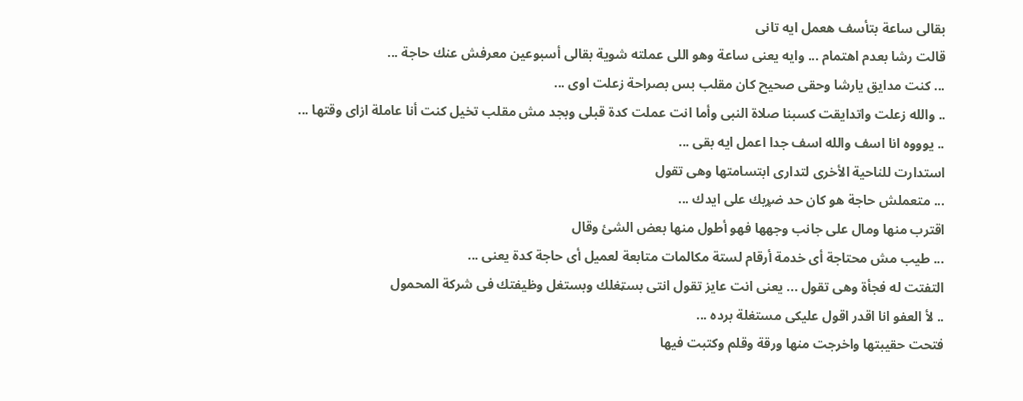بقالى ساعة بتأسف هعمل ايه تانى
قالت رشا بعدم اهتمام ... وايه يعنى ساعة وهو اللى عملته شوية بقالى أسبوعين معرفش عنك حاجة ...
... كنت مدايق يارشا وحقى صحيح كان مقلب بس بصراحة زعلت اوى ...
.. والله زعلت واتدايقت كسبنا صلاة النبى وأما انت عملت كدة قبلى وبجد مش مقلب تخيل كنت أنا عاملة ازاى وقتها ...
.. يوووه انا اسف والله اسف جدا اعمل ايه بقى ...
استدارت للناحية الأخرى لتدارى ابتسامتها وهى تقول
... متعملش حاجة هو كان حد ضړبك على ايدك ...
اقترب منها ومال على جانب وجهها فهو أطول منها بعض الشئ وقال
... طيب مش محتاجة أى خدمة أرقام لستة مكالمات متابعة لعميل أى حاجة كدة يعنى ...
التفتت له فجأة وهى تقول ... يعنى انت عايز تقول انتى بسټغلك وبستغل وظيفتك فى شركة المحمول
.. لأ العفو انا اقدر اقول عليكى مستغلة برده ...
فتحت حقيبتها واخرجت منها ورقة وقلم وكتبت فيها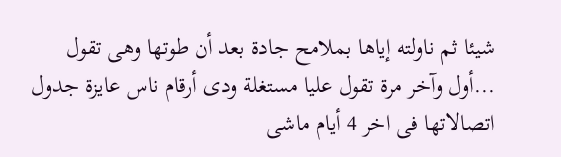شيئا ثم ناولته إياها بملامح جادة بعد أن طوتها وهى تقول
...أول وآخر مرة تقول عليا مستغلة ودى أرقام ناس عايزة جدول اتصالاتها فى اخر 4 أيام ماشى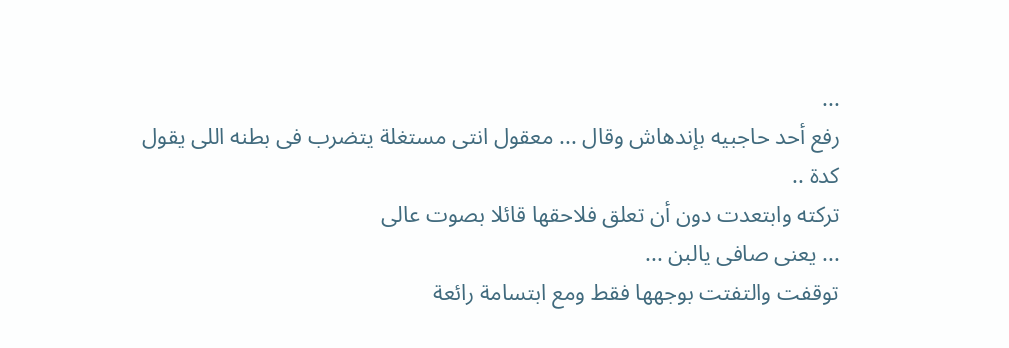...
رفع أحد حاجبيه بإندهاش وقال ... معقول انتى مستغلة يتضرب فى بطنه اللى يقول كدة ..
تركته وابتعدت دون أن تعلق فلاحقها قائلا بصوت عالى
... يعنى صافى يالبن ...
توقفت والتفتت بوجهها فقط ومع ابتسامة رائعة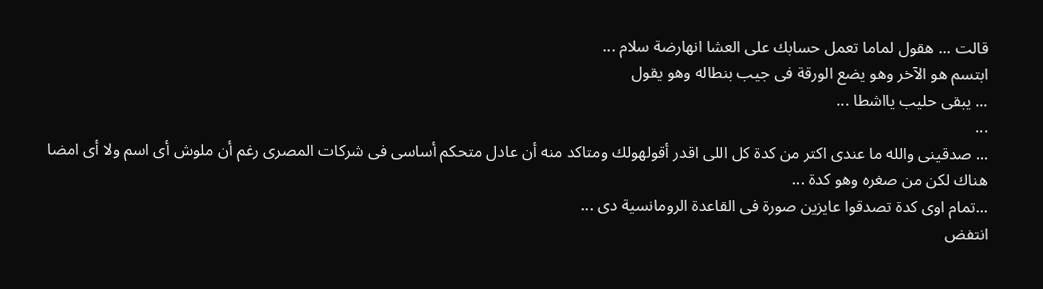قالت ... هقول لماما تعمل حسابك على العشا انهارضة سلام ...
ابتسم هو الآخر وهو يضع الورقة فى جيب بنطاله وهو يقول
... يبقى حليب يااشطا ...
...
... صدقينى والله ما عندى اكتر من كدة كل اللى اقدر أقولهولك ومتاكد منه أن عادل متحكم أساسى فى شركات المصرى رغم أن ملوش أى اسم ولا أى امضا هناك لكن من صغره وهو كدة ...
...تمام اوى كدة تصدقوا عايزين صورة فى القاعدة الرومانسية دى ...
انتفض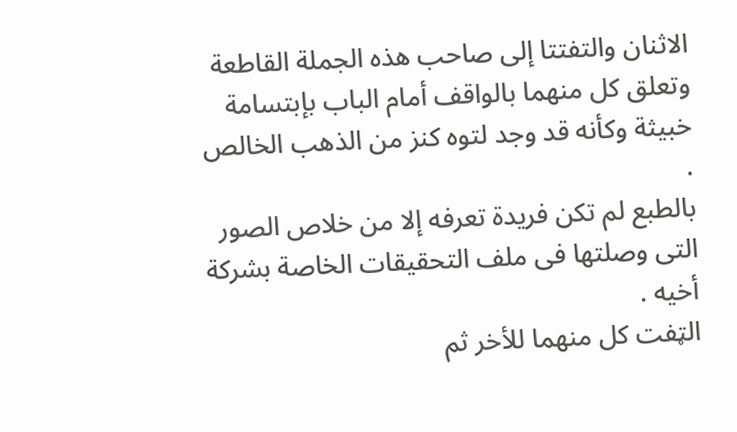الاثنان والتفتتا إلى صاحب هذه الجملة القاطعة وتعلق كل منهما بالواقف أمام الباب بإبتسامة خبيثة وكأنه قد وجد لتوه كنز من الذهب الخالص .
بالطبع لم تكن فريدة تعرفه إلا من خلاص الصور التى وصلتها فى ملف التحقيقات الخاصة بشركة أخيه .
الټفت كل منهما للأخر ثم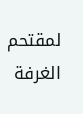لمقتحم الغرفة